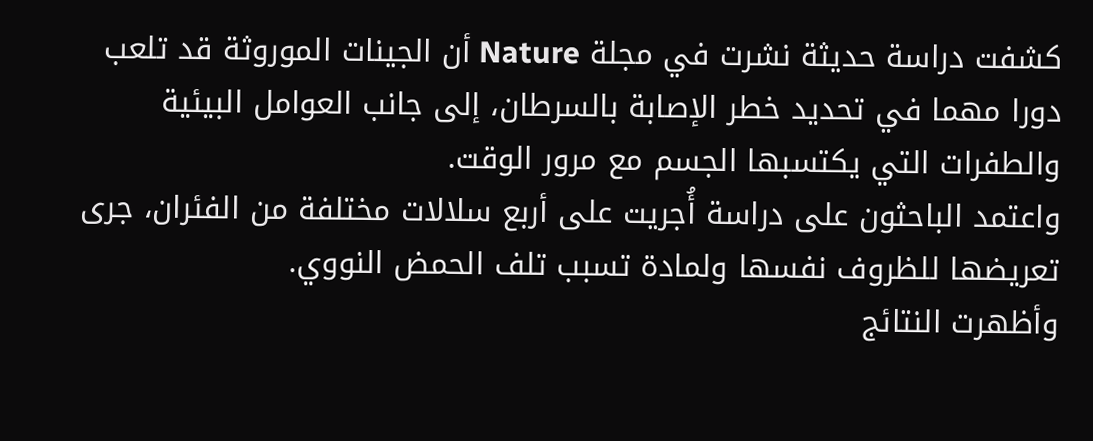كشفت دراسة حديثة نشرت في مجلة Nature أن الجينات الموروثة قد تلعب دورا مهما في تحديد خطر الإصابة بالسرطان، إلى جانب العوامل البيئية والطفرات التي يكتسبها الجسم مع مرور الوقت.
واعتمد الباحثون على دراسة أُجريت على أربع سلالات مختلفة من الفئران، جرى تعريضها للظروف نفسها ولمادة تسبب تلف الحمض النووي.
وأظهرت النتائج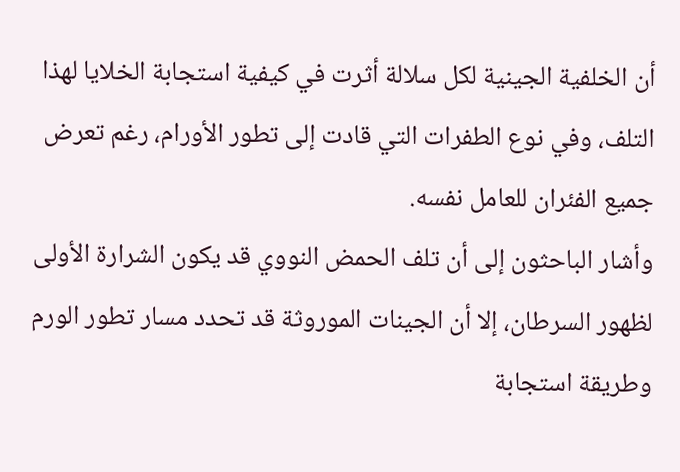أن الخلفية الجينية لكل سلالة أثرت في كيفية استجابة الخلايا لهذا التلف، وفي نوع الطفرات التي قادت إلى تطور الأورام، رغم تعرض جميع الفئران للعامل نفسه.
وأشار الباحثون إلى أن تلف الحمض النووي قد يكون الشرارة الأولى لظهور السرطان، إلا أن الجينات الموروثة قد تحدد مسار تطور الورم وطريقة استجابة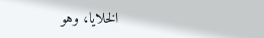الخلايا، وهو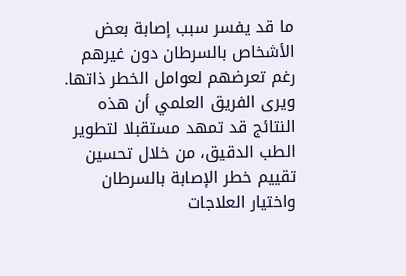ما قد يفسر سبب إصابة بعض الأشخاص بالسرطان دون غيرهم رغم تعرضهم لعوامل الخطر ذاتها.
ويرى الفريق العلمي أن هذه النتائج قد تمهد مستقبلا لتطوير الطب الدقيق، من خلال تحسين تقييم خطر الإصابة بالسرطان واختيار العلاجات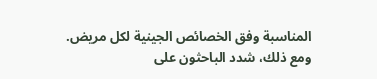المناسبة وفق الخصائص الجينية لكل مريض.
ومع ذلك، شدد الباحثون على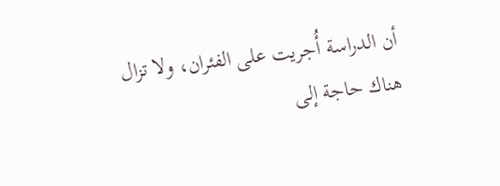أن الدراسة أُجريت على الفئران، ولا تزال هناك حاجة إلى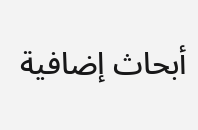أبحاث إضافية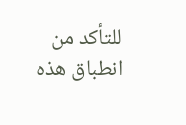للتأكد من انطباق هذه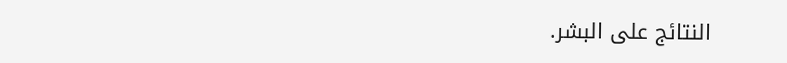النتائج على البشر.